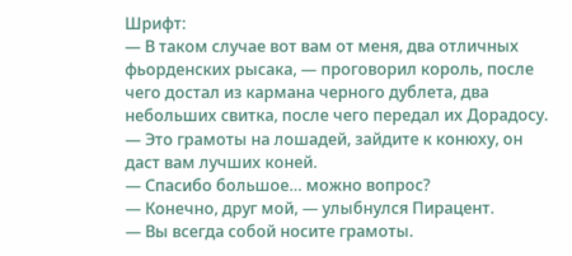Шрифт:
— В таком случае вот вам от меня, два отличных фьорденских рысака, — проговорил король, после чего достал из кармана черного дублета, два небольших свитка, после чего передал их Дорадосу. — Это грамоты на лошадей, зайдите к конюху, он даст вам лучших коней.
— Спасибо большое… можно вопрос?
— Конечно, друг мой, — улыбнулся Пирацент.
— Вы всегда собой носите грамоты.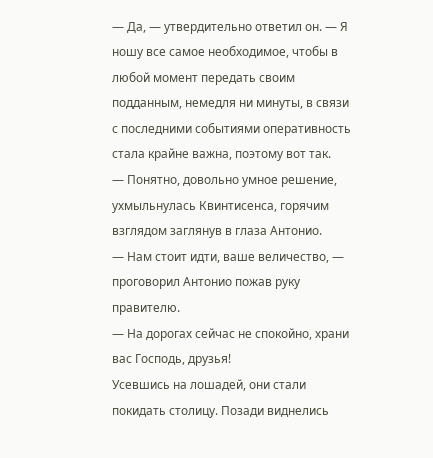— Да, — утвердительно ответил он. — Я ношу все самое необходимое, чтобы в любой момент передать своим подданным, немедля ни минуты, в связи с последними событиями оперативность стала крайне важна, поэтому вот так.
— Понятно, довольно умное решение, ухмыльнулась Квинтисенса, горячим взглядом заглянув в глаза Антонио.
— Нам стоит идти, ваше величество, — проговорил Антонио пожав руку правителю.
— На дорогах сейчас не спокойно, храни вас Господь, друзья!
Усевшись на лошадей, они стали покидать столицу. Позади виднелись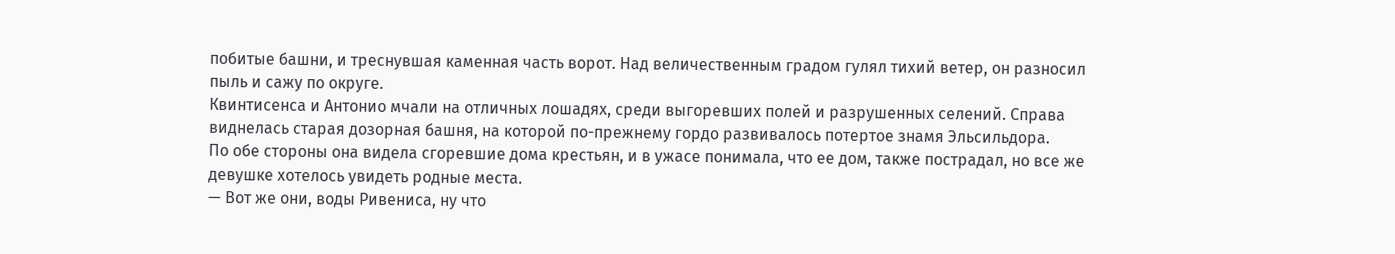побитые башни, и треснувшая каменная часть ворот. Над величественным градом гулял тихий ветер, он разносил пыль и сажу по округе.
Квинтисенса и Антонио мчали на отличных лошадях, среди выгоревших полей и разрушенных селений. Справа виднелась старая дозорная башня, на которой по-прежнему гордо развивалось потертое знамя Эльсильдора.
По обе стороны она видела сгоревшие дома крестьян, и в ужасе понимала, что ее дом, также пострадал, но все же девушке хотелось увидеть родные места.
— Вот же они, воды Ривениса, ну что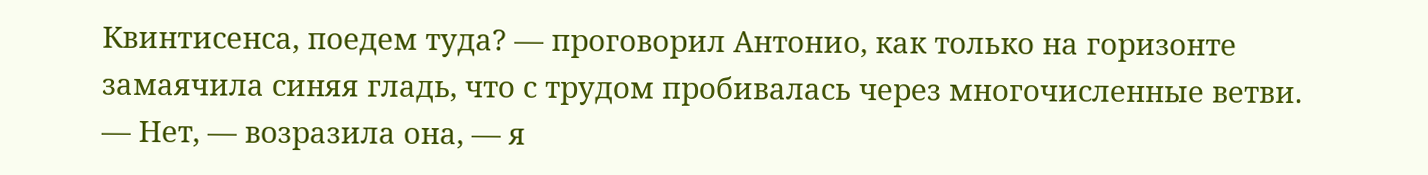Квинтисенса, поедем туда? — проговорил Антонио, как только на горизонте замаячила синяя гладь, что с трудом пробивалась через многочисленные ветви.
— Нет, — возразила она, — я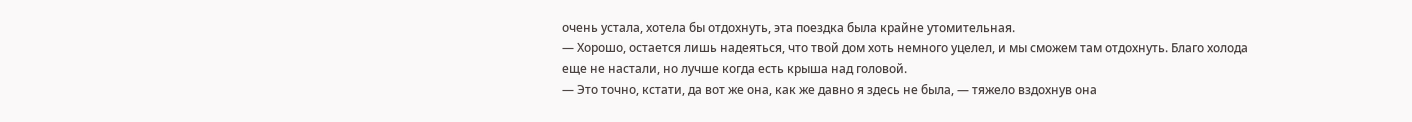очень устала, хотела бы отдохнуть, эта поездка была крайне утомительная.
— Хорошо, остается лишь надеяться, что твой дом хоть немного уцелел, и мы сможем там отдохнуть. Благо холода еще не настали, но лучше когда есть крыша над головой.
— Это точно, кстати, да вот же она, как же давно я здесь не была, — тяжело вздохнув она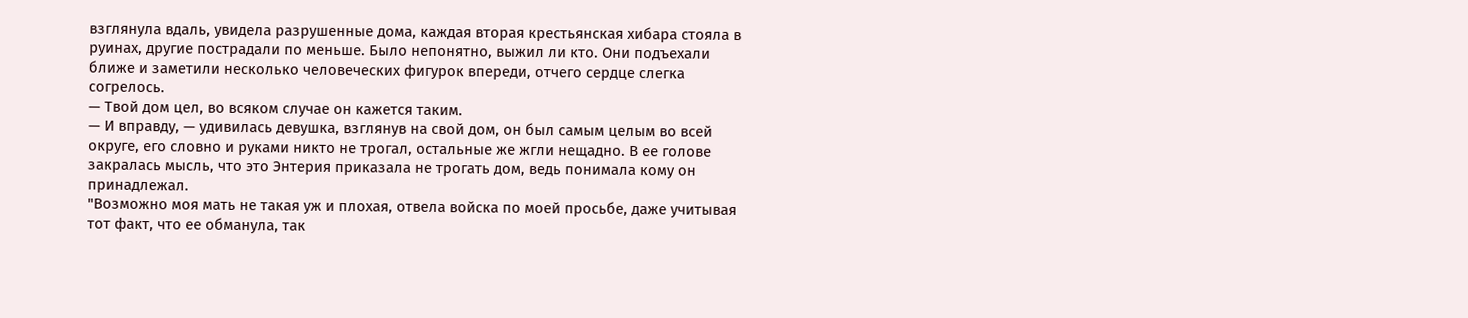взглянула вдаль, увидела разрушенные дома, каждая вторая крестьянская хибара стояла в руинах, другие пострадали по меньше. Было непонятно, выжил ли кто. Они подъехали ближе и заметили несколько человеческих фигурок впереди, отчего сердце слегка согрелось.
— Твой дом цел, во всяком случае он кажется таким.
— И вправду, — удивилась девушка, взглянув на свой дом, он был самым целым во всей округе, его словно и руками никто не трогал, остальные же жгли нещадно. В ее голове закралась мысль, что это Энтерия приказала не трогать дом, ведь понимала кому он принадлежал.
"Возможно моя мать не такая уж и плохая, отвела войска по моей просьбе, даже учитывая тот факт, что ее обманула, так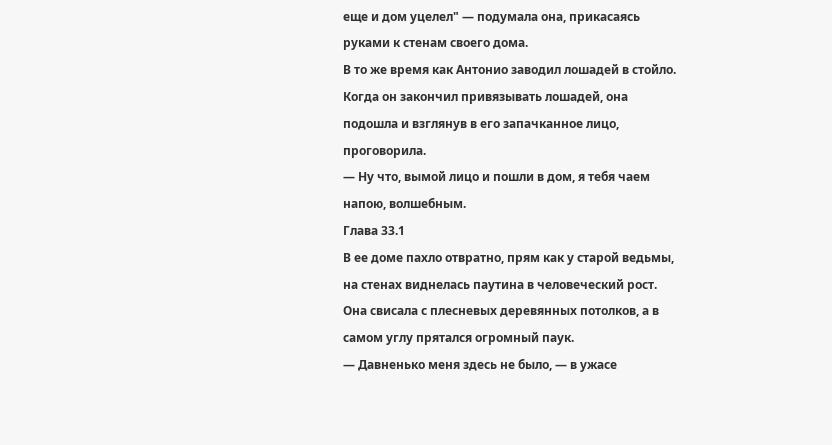еще и дом уцелел" — подумала она, прикасаясь руками к стенам своего дома.
В то же время как Антонио заводил лошадей в стойло.
Когда он закончил привязывать лошадей, она подошла и взглянув в его запачканное лицо, проговорила.
— Ну что, вымой лицо и пошли в дом, я тебя чаем напою, волшебным.
Глава 33.1
В ее доме пахло отвратно, прям как у старой ведьмы, на стенах виднелась паутина в человеческий рост. Она свисала с плесневых деревянных потолков, а в самом углу прятался огромный паук.
— Давненько меня здесь не было, — в ужасе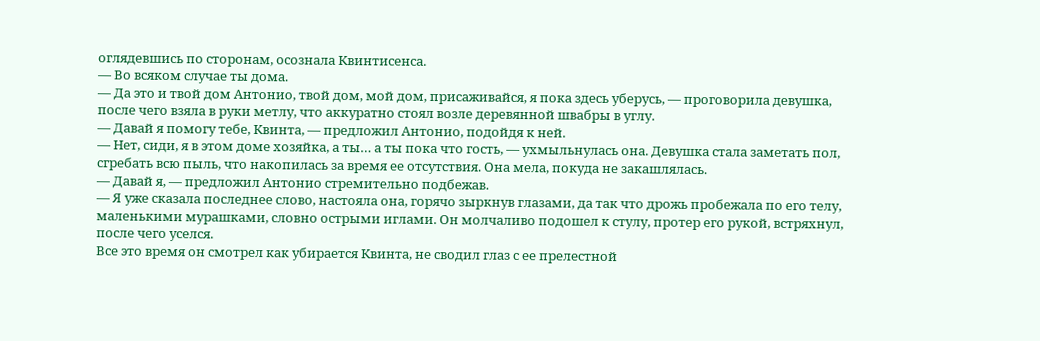оглядевшись по сторонам, осознала Квинтисенса.
— Во всяком случае ты дома.
— Да это и твой дом Антонио, твой дом, мой дом, присаживайся, я пока здесь уберусь, — проговорила девушка, после чего взяла в руки метлу, что аккуратно стоял возле деревянной швабры в углу.
— Давай я помогу тебе, Квинта, — предложил Антонио, подойдя к ней.
— Нет, сиди, я в этом доме хозяйка, а ты… а ты пока что гость, — ухмыльнулась она. Девушка стала заметать пол, сгребать всю пыль, что накопилась за время ее отсутствия. Она мела, покуда не закашлялась.
— Давай я, — предложил Антонио стремительно подбежав.
— Я уже сказала последнее слово, настояла она, горячо зыркнув глазами, да так что дрожь пробежала по его телу, маленькими мурашками, словно острыми иглами. Он молчаливо подошел к стулу, протер его рукой, встряхнул, после чего уселся.
Все это время он смотрел как убирается Квинта, не сводил глаз с ее прелестной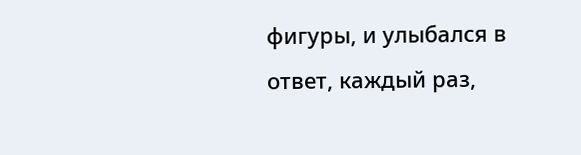фигуры, и улыбался в ответ, каждый раз,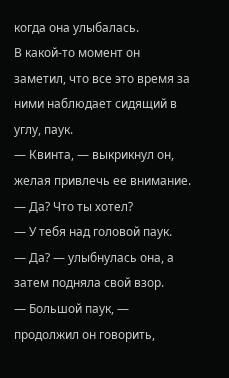когда она улыбалась.
В какой-то момент он заметил, что все это время за ними наблюдает сидящий в углу, паук.
— Квинта, — выкрикнул он, желая привлечь ее внимание.
— Да? Что ты хотел?
— У тебя над головой паук.
— Да? — улыбнулась она, а затем подняла свой взор.
— Большой паук, — продолжил он говорить,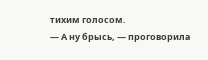тихим голосом.
— А ну брысь, — проговорила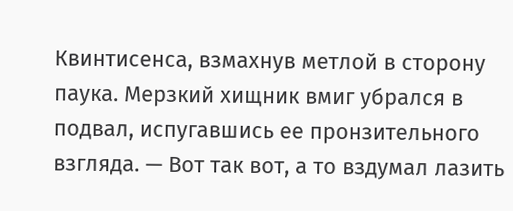Квинтисенса, взмахнув метлой в сторону паука. Мерзкий хищник вмиг убрался в подвал, испугавшись ее пронзительного взгляда. — Вот так вот, а то вздумал лазить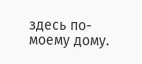здесь по-моему дому.